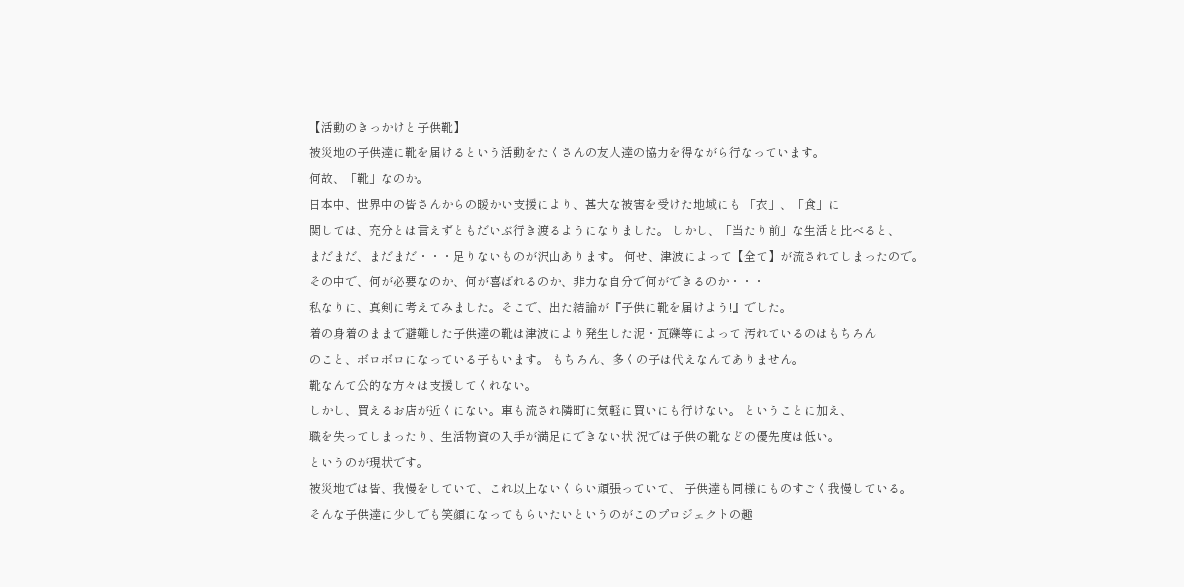【活動のきっかけと子供靴】
被災地の子供達に靴を届けるという活動をたくさんの友人達の協力を得ながら行なっています。
何故、「靴」なのか。
日本中、世界中の皆さんからの暖かい支援により、甚大な被害を受けた地域にも 「衣」、「食」に
関しては、充分とは言えずともだいぶ行き渡るようになりました。 しかし、「当たり前」な生活と比べると、
まだまだ、まだまだ・・・足りないものが沢山あります。 何せ、津波によって【全て】が流されてしまったので。
その中で、何が必要なのか、何が喜ばれるのか、非力な自分で何ができるのか・・・
私なりに、真剣に考えてみました。そこで、出た結論が『子供に靴を届けよう!』でした。
着の身着のままで避難した子供達の靴は津波により発生した泥・瓦礫等によって 汚れているのはもちろん
のこと、ボロボロになっている子もいます。 もちろん、多くの子は代えなんてありません。
靴なんて公的な方々は支援してくれない。
しかし、買えるお店が近くにない。車も流され隣町に気軽に買いにも行けない。 ということに加え、
職を失ってしまったり、生活物資の入手が満足にできない状 況では子供の靴などの優先度は低い。
というのが現状です。
被災地では皆、我慢をしていて、これ以上ないくらい頑張っていて、 子供達も同様にものすごく我慢している。
そんな子供達に少しでも笑顔になってもらいたいというのがこのプロジェクトの趣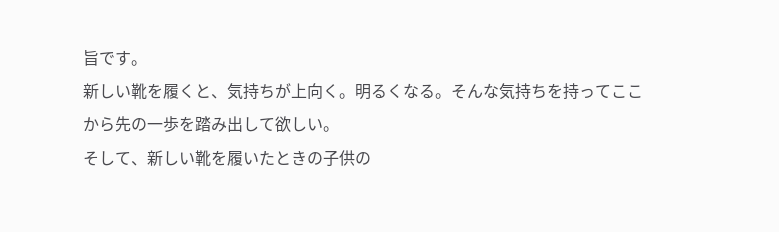旨です。
新しい靴を履くと、気持ちが上向く。明るくなる。そんな気持ちを持ってここから先の一歩を踏み出して欲しい。
そして、新しい靴を履いたときの子供の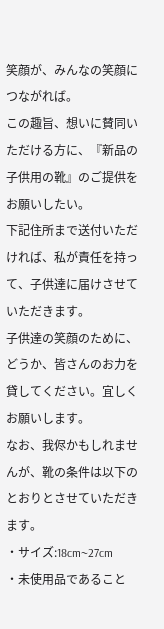笑顔が、みんなの笑顔につながれば。
この趣旨、想いに賛同いただける方に、『新品の子供用の靴』のご提供をお願いしたい。
下記住所まで送付いただければ、私が責任を持って、子供達に届けさせていただきます。
子供達の笑顔のために、どうか、皆さんのお力を貸してください。宜しくお願いします。
なお、我侭かもしれませんが、靴の条件は以下のとおりとさせていただきます。
・サイズ:18cm~27cm
・未使用品であること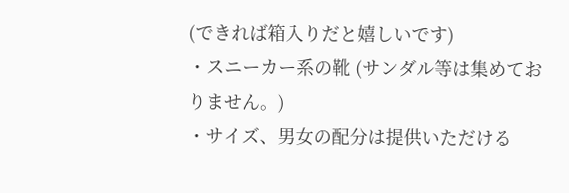(できれば箱入りだと嬉しいです)
・スニーカー系の靴 (サンダル等は集めておりません。)
・サイズ、男女の配分は提供いただける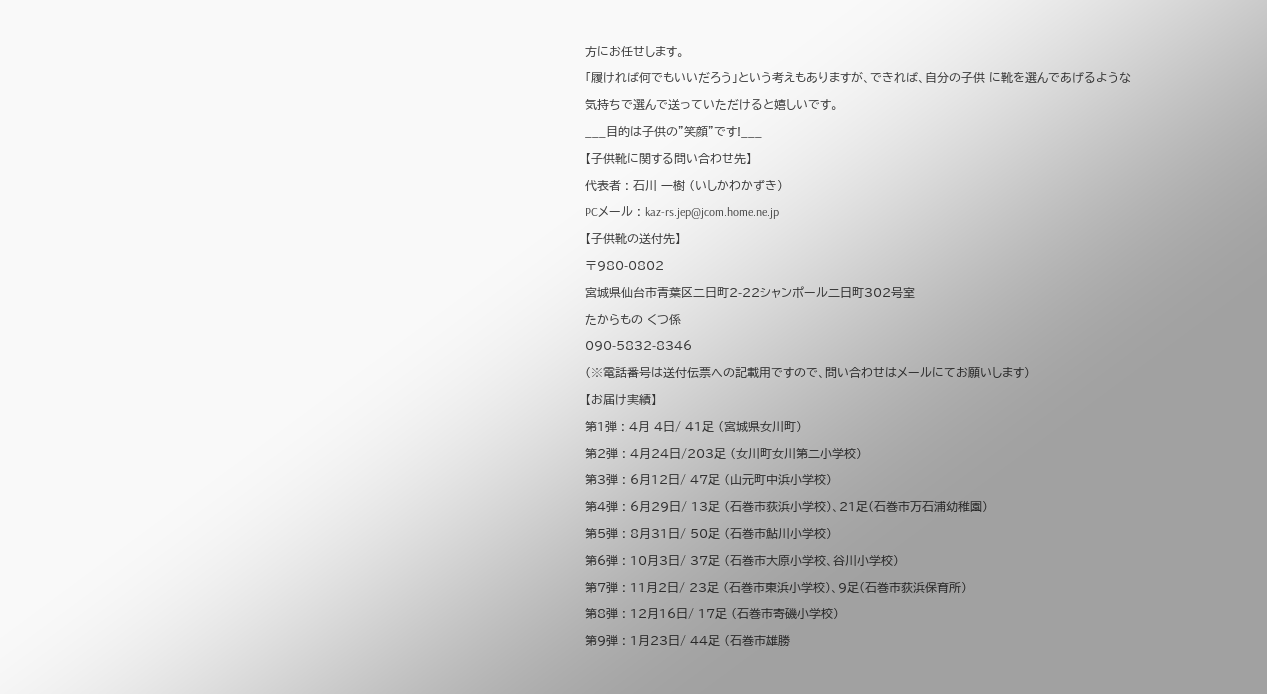方にお任せします。
「履ければ何でもいいだろう」という考えもありますが、できれば、自分の子供 に靴を選んであげるような
気持ちで選んで送っていただけると嬉しいです。
___目的は子供の”笑顔”です!___
【子供靴に関する問い合わせ先】
代表者 : 石川 一樹 (いしかわかずき)
PCメール : kaz-rs.jep@jcom.home.ne.jp
【子供靴の送付先】
〒980-0802
宮城県仙台市青葉区二日町2-22シャンポール二日町302号室
たからもの くつ係
090-5832-8346
(※電話番号は送付伝票への記載用ですので、問い合わせはメールにてお願いします)
【お届け実績】
第1弾 : 4月 4日/ 41足 (宮城県女川町)
第2弾 : 4月24日/203足 (女川町女川第二小学校)
第3弾 : 6月12日/ 47足 (山元町中浜小学校)
第4弾 : 6月29日/ 13足 (石巻市荻浜小学校)、21足(石巻市万石浦幼稚園)
第5弾 : 8月31日/ 50足 (石巻市鮎川小学校)
第6弾 : 10月3日/ 37足 (石巻市大原小学校、谷川小学校)
第7弾 : 11月2日/ 23足 (石巻市東浜小学校)、9足(石巻市荻浜保育所)
第8弾 : 12月16日/ 17足 (石巻市寄磯小学校)
第9弾 : 1月23日/ 44足 (石巻市雄勝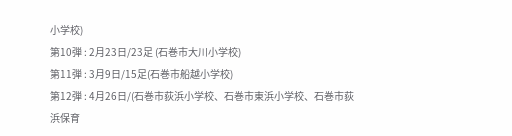小学校)
第10弾 : 2月23日/23足 (石巻市大川小学校)
第11弾 : 3月9日/15足(石巻市船越小学校)
第12弾 : 4月26日/(石巻市荻浜小学校、石巻市東浜小学校、石巻市荻浜保育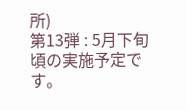所)
第13弾 : 5月下旬頃の実施予定です。